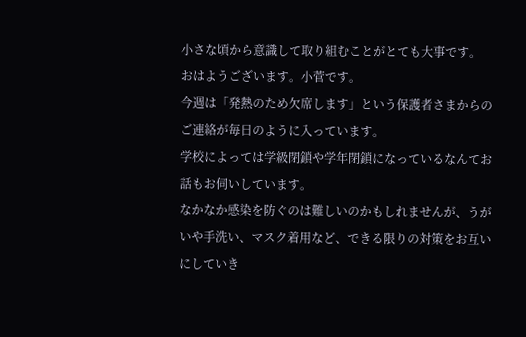小さな頃から意識して取り組むことがとても大事です。
おはようございます。小菅です。
今週は「発熱のため欠席します」という保護者さまからのご連絡が毎日のように入っています。
学校によっては学級閉鎖や学年閉鎖になっているなんてお話もお伺いしています。
なかなか感染を防ぐのは難しいのかもしれませんが、うがいや手洗い、マスク着用など、できる限りの対策をお互いにしていき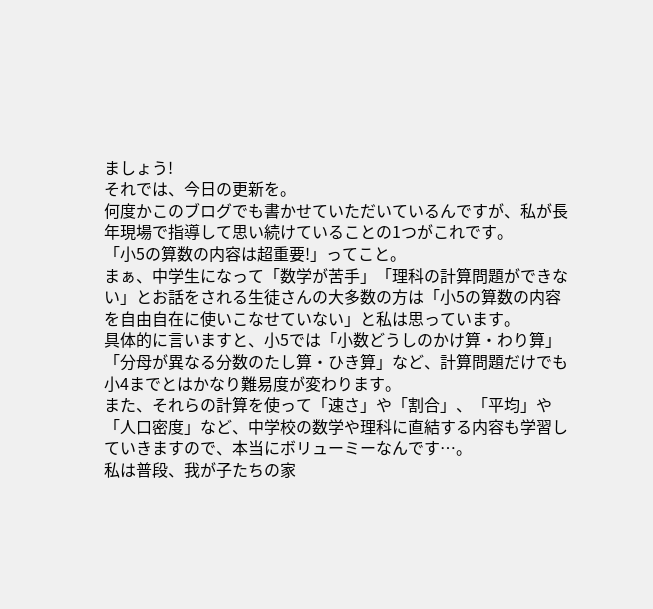ましょう!
それでは、今日の更新を。
何度かこのブログでも書かせていただいているんですが、私が長年現場で指導して思い続けていることの1つがこれです。
「小5の算数の内容は超重要!」ってこと。
まぁ、中学生になって「数学が苦手」「理科の計算問題ができない」とお話をされる生徒さんの大多数の方は「小5の算数の内容を自由自在に使いこなせていない」と私は思っています。
具体的に言いますと、小5では「小数どうしのかけ算・わり算」「分母が異なる分数のたし算・ひき算」など、計算問題だけでも小4までとはかなり難易度が変わります。
また、それらの計算を使って「速さ」や「割合」、「平均」や「人口密度」など、中学校の数学や理科に直結する内容も学習していきますので、本当にボリューミーなんです…。
私は普段、我が子たちの家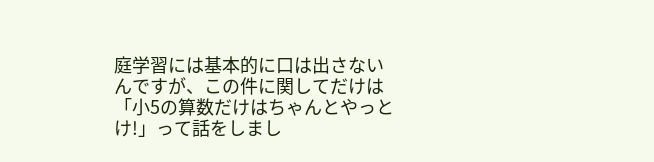庭学習には基本的に口は出さないんですが、この件に関してだけは「小5の算数だけはちゃんとやっとけ!」って話をしまし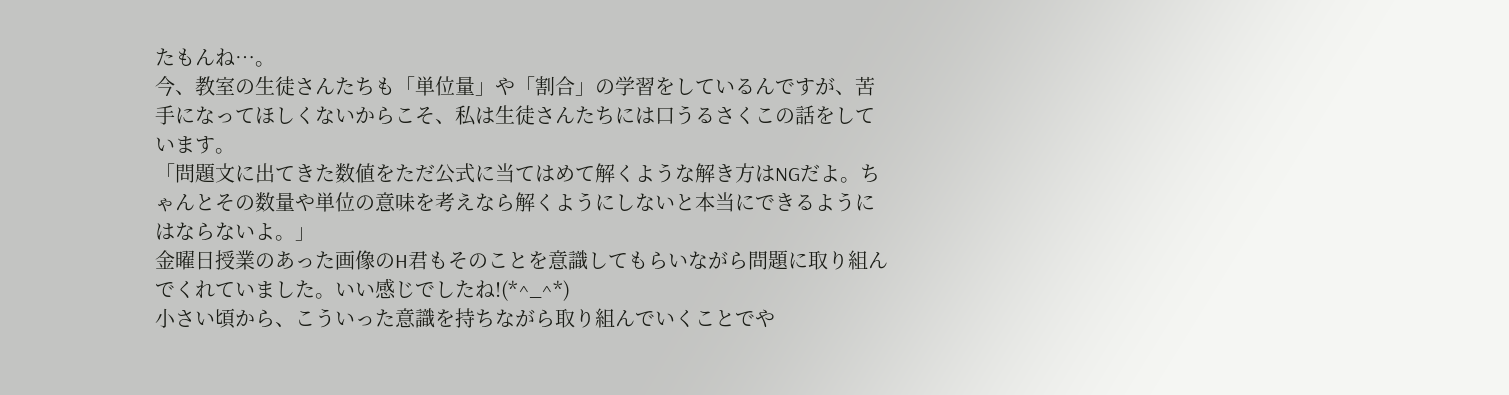たもんね…。
今、教室の生徒さんたちも「単位量」や「割合」の学習をしているんですが、苦手になってほしくないからこそ、私は生徒さんたちには口うるさくこの話をしています。
「問題文に出てきた数値をただ公式に当てはめて解くような解き方はNGだよ。ちゃんとその数量や単位の意味を考えなら解くようにしないと本当にできるようにはならないよ。」
金曜日授業のあった画像のH君もそのことを意識してもらいながら問題に取り組んでくれていました。いい感じでしたね!(*^_^*)
小さい頃から、こういった意識を持ちながら取り組んでいくことでや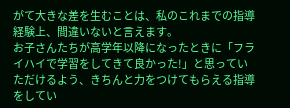がて大きな差を生むことは、私のこれまでの指導経験上、間違いないと言えます。
お子さんたちが高学年以降になったときに「フライハイで学習をしてきて良かった!」と思っていただけるよう、きちんと力をつけてもらえる指導をしてい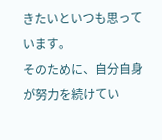きたいといつも思っています。
そのために、自分自身が努力を続けてい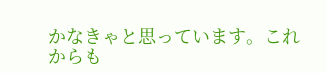かなきゃと思っています。これからも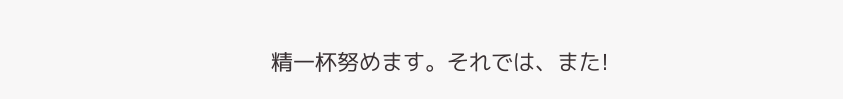精一杯努めます。それでは、また!